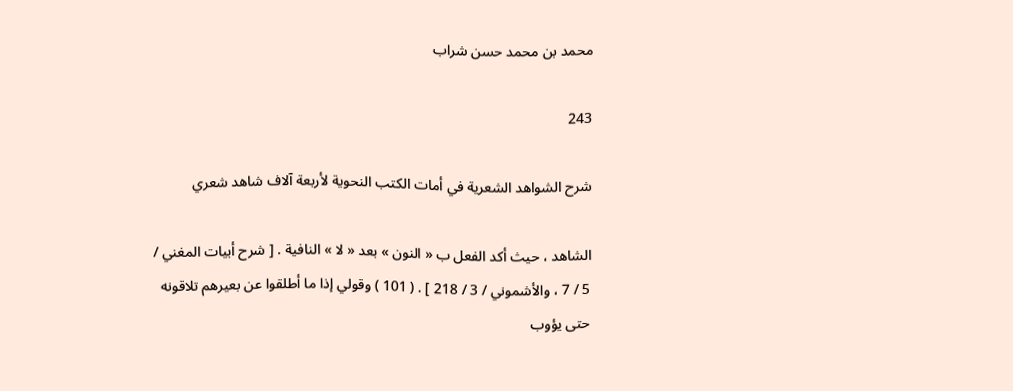محمد بن محمد حسن شراب

243

شرح الشواهد الشعرية في أمات الكتب النحوية لأربعة آلاف شاهد شعري

الشاهد ، حيث أكد الفعل ب « النون » بعد « لا » النافية . [ شرح أبيات المغني / 5 / 7 ، والأشموني / 3 / 218 ] . ( 101 ) وقولي إذا ما أطلقوا عن بعيرهم تلاقونه حتى يؤوب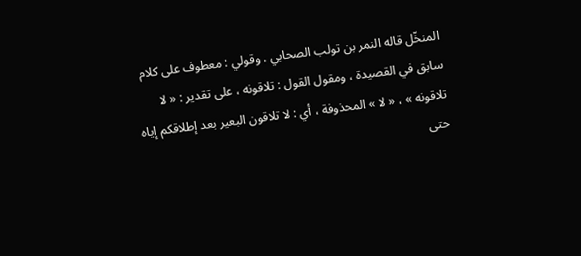المنخّل قاله النمر بن تولب الصحابي . وقولي : معطوف على كلام سابق في القصيدة ، ومقول القول : تلاقونه ، على تقدير : « لا تلاقونه » ، « لا » المحذوفة ، أي : لا تلاقون البعير بعد إطلاقكم إياه حتى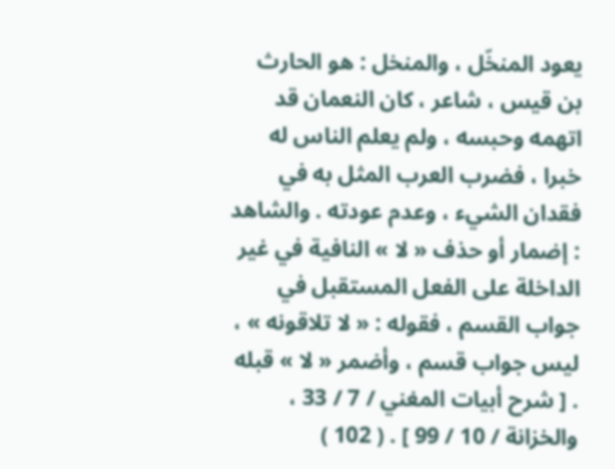يعود المنخّل ، والمنخل : هو الحارث بن قيس ، شاعر ، كان النعمان قد اتهمه وحبسه ، ولم يعلم الناس له خبرا ، فضرب العرب المثل به في فقدان الشيء ، وعدم عودته . والشاهد : إضمار أو حذف « لا » النافية في غير الداخلة على الفعل المستقبل في جواب القسم ، فقوله : « لا تلاقونه » ، ليس جواب قسم ، وأضمر « لا » قبله . [ شرح أبيات المغني / 7 / 33 ، والخزانة / 10 / 99 ] . ( 102 )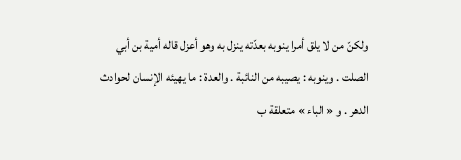ولكنّ من لا يلق أمرا ينوبه بعدّته ينزل به وهو أعزل قاله أمية بن أبي الصلت . وينوبه : يصيبه من النائبة . والعدة : ما يهيئه الإنسان لحوادث الدهر . و « الباء » متعلقة ب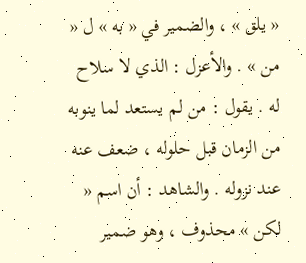« يلق » ، والضمير في « به » ل « من » . والأعزل : الذي لا سلاح له . يقول : من لم يستعد لما ينوبه من الزمان قبل حلوله ، ضعف عنه عند نزوله . والشاهد : أن اسم « لكن » محذوف ، وهو ضمير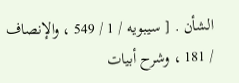الشأن . [ سيبويه / 1 / 549 ، والإنصاف / 181 ، وشرح أبيات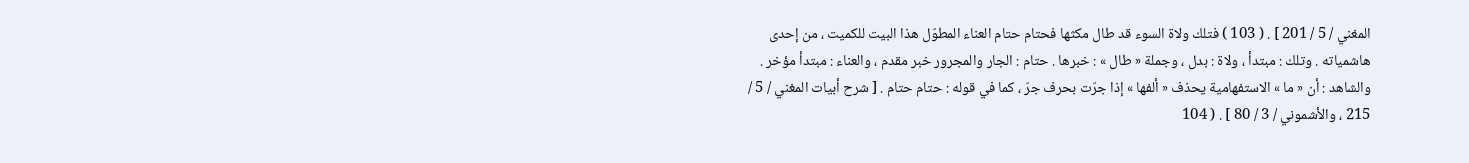المغني / 5 / 201 ] . ( 103 ) فتلك ولاة السوء قد طال مكثها فحتام حتام العناء المطوّل هذا البيت للكميت ، من إحدى هاشمياته . وتلك : مبتدأ ، ولاة : بدل ، وجملة « طال » : خبرها . حتام : الجار والمجرور خبر مقدم ، والعناء : مبتدأ مؤخر . والشاهد : أن « ما » الاستفهامية يحذف « ألفها » إذا جرّت بحرف جرّ ، كما في قوله : حتام حتام . [ شرح أبيات المغني / 5 / 215 ، والأشموني / 3 / 80 ] . ( 104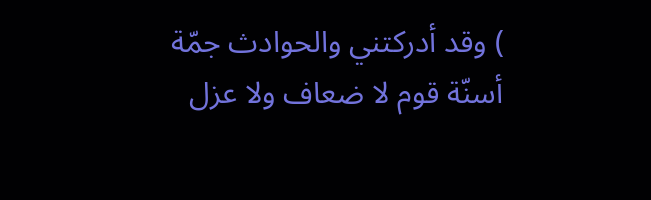) وقد أدركتني والحوادث جمّة أسنّة قوم لا ضعاف ولا عزل